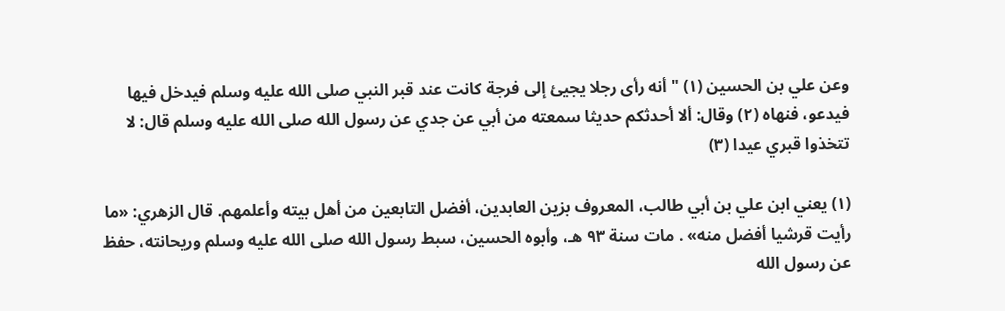وعن علي بن الحسين (١) " أنه رأى رجلا يجيئ إلى فرجة كانت عند قبر النبي صلى الله عليه وسلم فيدخل فيها فيدعو، فنهاه (٢) وقال: ألا أحدثكم حديثا سمعته من أبي عن جدي عن رسول الله صلى الله عليه وسلم قال: لا تتخذوا قبري عيدا (٣)

(١) يعني ابن علي بن أبي طالب، المعروف بزين العابدين، أفضل التابعين من أهل بيته وأعلمهم. قال الزهري: «ما رأيت قرشيا أفضل منه» . مات سنة ٩٣ هـ، وأبوه الحسين، سبط رسول الله صلى الله عليه وسلم وريحانته، حفظ عن رسول الله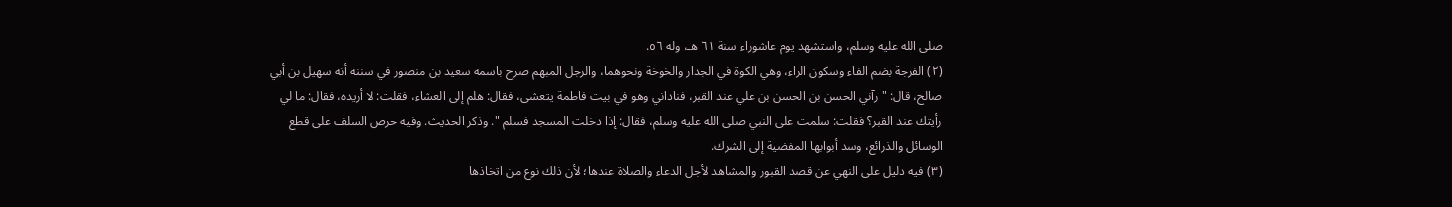صلى الله عليه وسلم، واستشهد يوم عاشوراء سنة ٦١ هـ، وله ٥٦.
(٢) الفرجة بضم الفاء وسكون الراء، وهي الكوة في الجدار والخوخة ونحوهما، والرجل المبهم صرح باسمه سعيد بن منصور في سننه أنه سهيل بن أبي صالح، قال: " رآني الحسن بن الحسن بن علي عند القبر، فناداني وهو في بيت فاطمة يتعشى، فقال: هلم إلى العشاء، فقلت: لا أريده، فقال: ما لي رأيتك عند القبر؟ فقلت: سلمت على النبي صلى الله عليه وسلم، فقال: إذا دخلت المسجد فسلم ". وذكر الحديث. وفيه حرص السلف على قطع الوسائل والذرائع، وسد أبوابها المفضية إلى الشرك.
(٣) فيه دليل على النهي عن قصد القبور والمشاهد لأجل الدعاء والصلاة عندها؛ لأن ذلك نوع من اتخاذها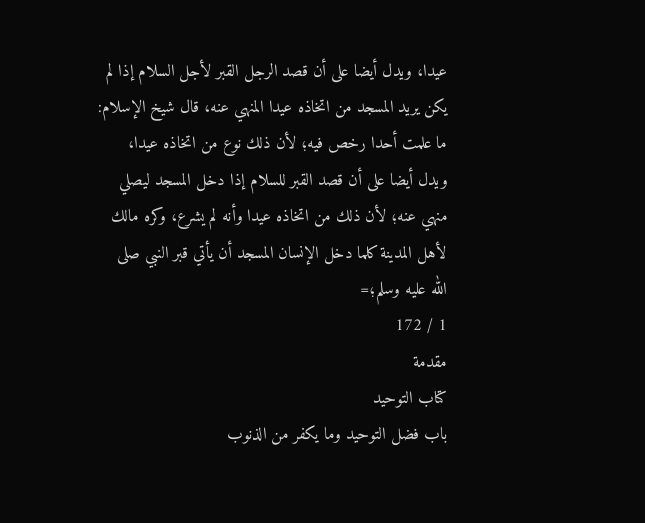عيدا، ويدل أيضا على أن قصد الرجل القبر لأجل السلام إذا لم يكن يريد المسجد من اتخاذه عيدا المنهي عنه، قال شيخ الإسلام: ما علمت أحدا رخص فيه؛ لأن ذلك نوع من اتخاذه عيدا، ويدل أيضا على أن قصد القبر للسلام إذا دخل المسجد ليصلي منهي عنه؛ لأن ذلك من اتخاذه عيدا وأنه لم يشرع، وكره مالك لأهل المدينة كلما دخل الإنسان المسجد أن يأتي قبر النبي صلى الله عليه وسلم؛=
1 / 172
مقدمة
كتاب التوحيد
باب فضل التوحيد وما يكفر من الذنوب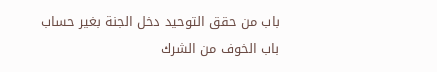باب من حقق التوحيد دخل الجنة بغير حساب
باب الخوف من الشرك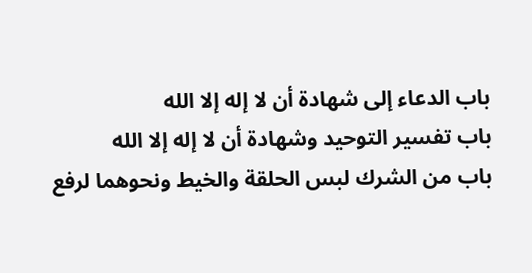باب الدعاء إلى شهادة أن لا إله إلا الله
باب تفسير التوحيد وشهادة أن لا إله إلا الله
باب من الشرك لبس الحلقة والخيط ونحوهما لرفع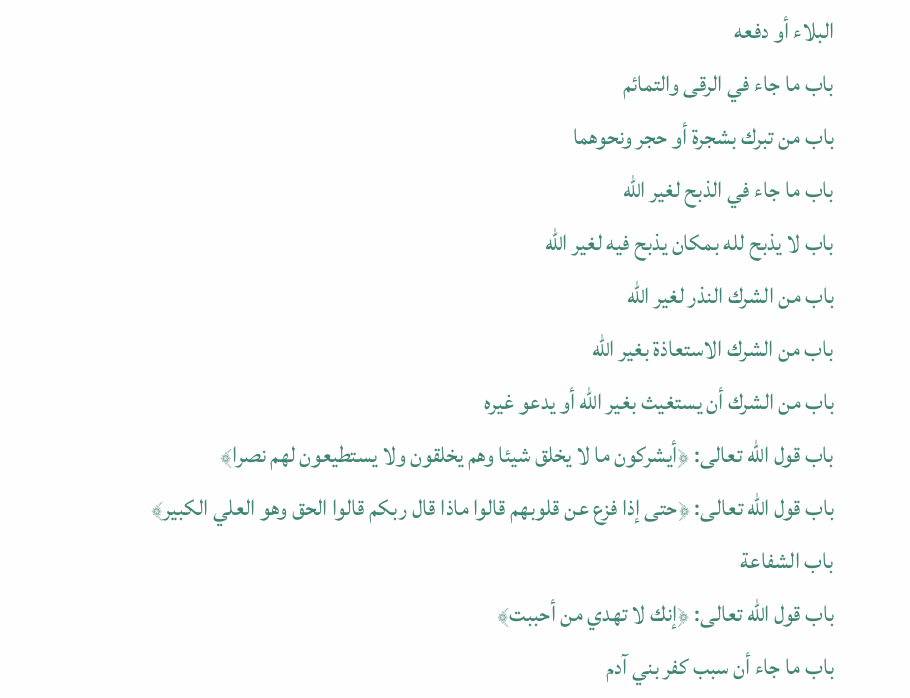البلاء أو دفعه
باب ما جاء في الرقى والتمائم
باب من تبرك بشجرة أو حجر ونحوهما
باب ما جاء في الذبح لغير الله
باب لا يذبح لله بمكان يذبح فيه لغير الله
باب من الشرك النذر لغير الله
باب من الشرك الاستعاذة بغير الله
باب من الشرك أن يستغيث بغير الله أو يدعو غيره
باب قول الله تعالى: ﴿أيشركون ما لا يخلق شيئا وهم يخلقون ولا يستطيعون لهم نصرا﴾
باب قول الله تعالى: ﴿حتى إذا فزع عن قلوبهم قالوا ماذا قال ربكم قالوا الحق وهو العلي الكبير﴾
باب الشفاعة
باب قول الله تعالى: ﴿إنك لا تهدي من أحببت﴾
باب ما جاء أن سبب كفر بني آدم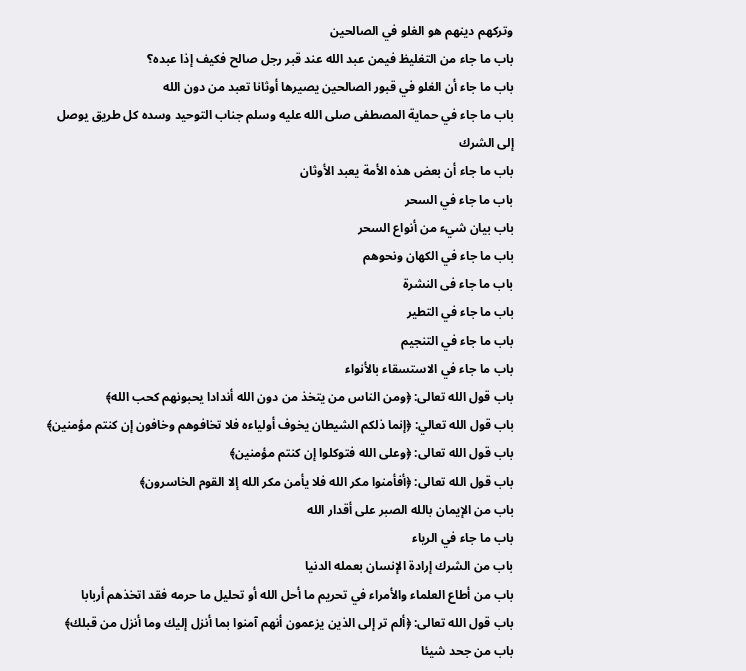وتركهم دينهم هو الغلو في الصالحين
باب ما جاء من التغليظ فيمن عبد الله عند قبر رجل صالح فكيف إذا عبده؟
باب ما جاء أن الغلو في قبور الصالحين يصيرها أوثانا تعبد من دون الله
باب ما جاء في حماية المصطفى صلى الله عليه وسلم جناب التوحيد وسده كل طريق يوصل إلى الشرك
باب ما جاء أن بعض هذه الأمة يعبد الأوثان
باب ما جاء في السحر
باب بيان شيء من أنواع السحر
باب ما جاء في الكهان ونحوهم
باب ما جاء فى النشرة
باب ما جاء في التطير
باب ما جاء في التنجيم
باب ما جاء في الاستسقاء بالأنواء
باب قول الله تعالى: ﴿ومن الناس من يتخذ من دون الله أندادا يحبونهم كحب الله﴾
باب قول الله تعالي: ﴿إنما ذلكم الشيطان يخوف أولياءه فلا تخافوهم وخافون إن كنتم مؤمنين﴾
باب قول الله تعالى: ﴿وعلى الله فتوكلوا إن كنتم مؤمنين﴾
باب قول الله تعالى: ﴿أفأمنوا مكر الله فلا يأمن مكر الله إلا القوم الخاسرون﴾
باب من الإيمان بالله الصبر على أقدار الله
باب ما جاء في الرياء
باب من الشرك إرادة الإنسان بعمله الدنيا
باب من أطاع العلماء والأمراء في تحريم ما أحل الله أو تحليل ما حرمه فقد اتخذهم أربابا
باب قول الله تعالى: ﴿ألم تر إلى الذين يزعمون أنهم آمنوا بما أنزل إليك وما أنزل من قبلك﴾
باب من جحد شيئا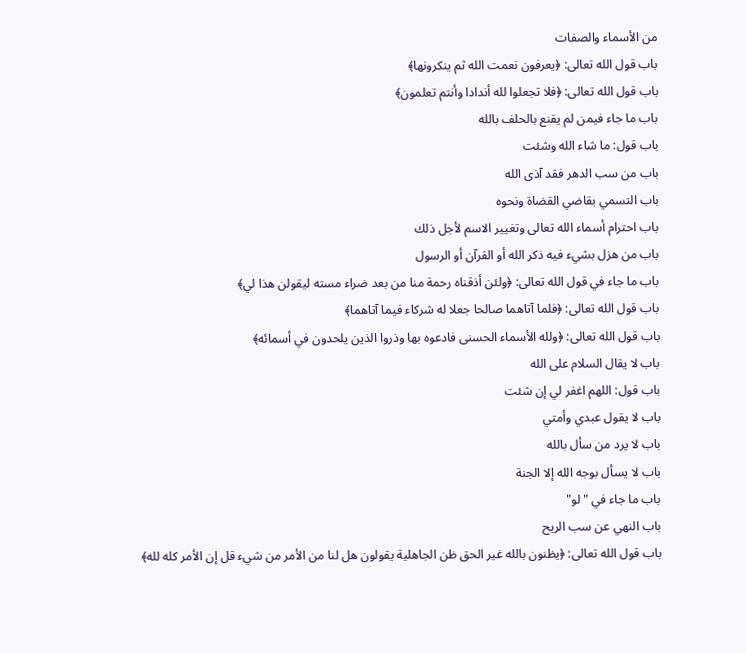من الأسماء والصفات
باب قول الله تعالى: ﴿يعرفون نعمت الله ثم ينكرونها﴾
باب قول الله تعالى: ﴿فلا تجعلوا لله أندادا وأنتم تعلمون﴾
باب ما جاء فيمن لم يقنع بالحلف بالله
باب قول: ما شاء الله وشئت
باب من سب الدهر فقد آذى الله
باب التسمي بقاضي القضاة ونحوه
باب احترام أسماء الله تعالى وتغيير الاسم لأجل ذلك
باب من هزل بشيء فيه ذكر الله أو القرآن أو الرسول
باب ما جاء في قول الله تعالى: ﴿ولئن أذقناه رحمة منا من بعد ضراء مسته ليقولن هذا لي﴾
باب قول الله تعالى: ﴿فلما آتاهما صالحا جعلا له شركاء فيما آتاهما﴾
باب قول الله تعالى: ﴿ولله الأسماء الحسنى فادعوه بها وذروا الذين يلحدون في أسمائه﴾
باب لا يقال السلام على الله
باب قول: اللهم اغفر لي إن شئت
باب لا يقول عبدي وأمتي
باب لا يرد من سأل بالله
باب لا يسأل بوجه الله إلا الجنة
باب ما جاء في "لو"
باب النهي عن سب الريح
باب قول الله تعالى: ﴿يظنون بالله غير الحق ظن الجاهلية يقولون هل لنا من الأمر من شيء قل إن الأمر كله لله﴾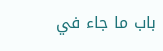باب ما جاء في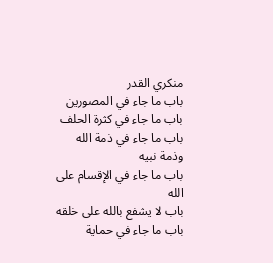منكري القدر
باب ما جاء في المصورين
باب ما جاء في كثرة الحلف
باب ما جاء في ذمة الله وذمة نبيه
باب ما جاء في الإقسام على الله
باب لا يشفع بالله على خلقه
باب ما جاء في حماية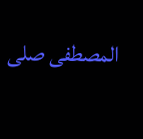المصطفى صلى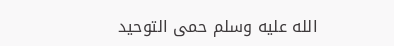الله عليه وسلم حمى التوحيد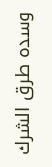وسده طرق الشرك